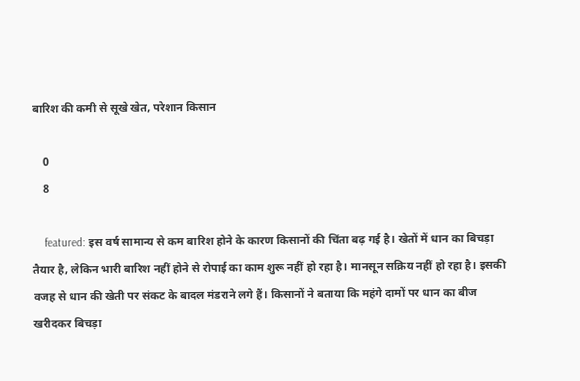बारिश की कमी से सूखे खेत, परेशान किसान

    0
    8

    featured: इस वर्ष सामान्य से कम बारिश होने के कारण किसानों की चिंता बढ़ गई है। खेतों में धान का बिचड़ा तैयार है, लेकिन भारी बारिश नहीं होने से रोपाई का काम शुरू नहीं हो रहा है। मानसून सक्रिय नहीं हो रहा है। इसकी वजह से धान की खेती पर संकट के बादल मंडराने लगे हैं। किसानों ने बताया कि महंगे दामों पर धान का बीज खरीदकर बिचड़ा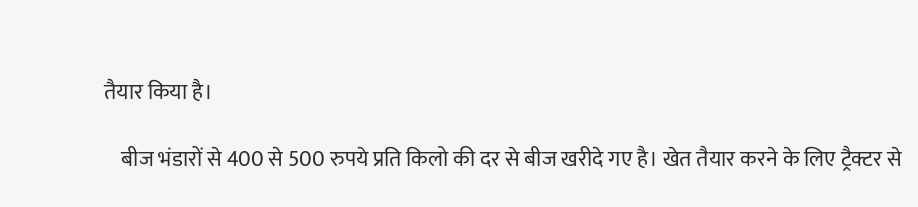तैयार किया है।

    बीज भंडारों से 400 से 500 रुपये प्रति किलो की दर से बीज खरीदे गए है। खेत तैयार करने के लिए ट्रैक्टर से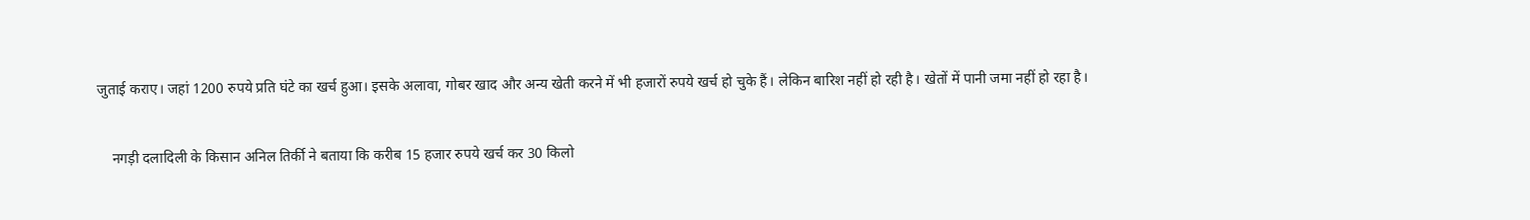जुताई कराए। जहां 1200 रुपये प्रति घंटे का खर्च हुआ। इसके अलावा, गोबर खाद और अन्य खेती करने में भी हजारों रुपये खर्च हो चुके हैं। लेकिन बारिश नहीं हो रही है। खेतों में पानी जमा नहीं हो रहा है।

    नगड़ी दलादिली के किसान अनिल तिर्की ने बताया कि करीब 15 हजार रुपये खर्च कर 30 किलो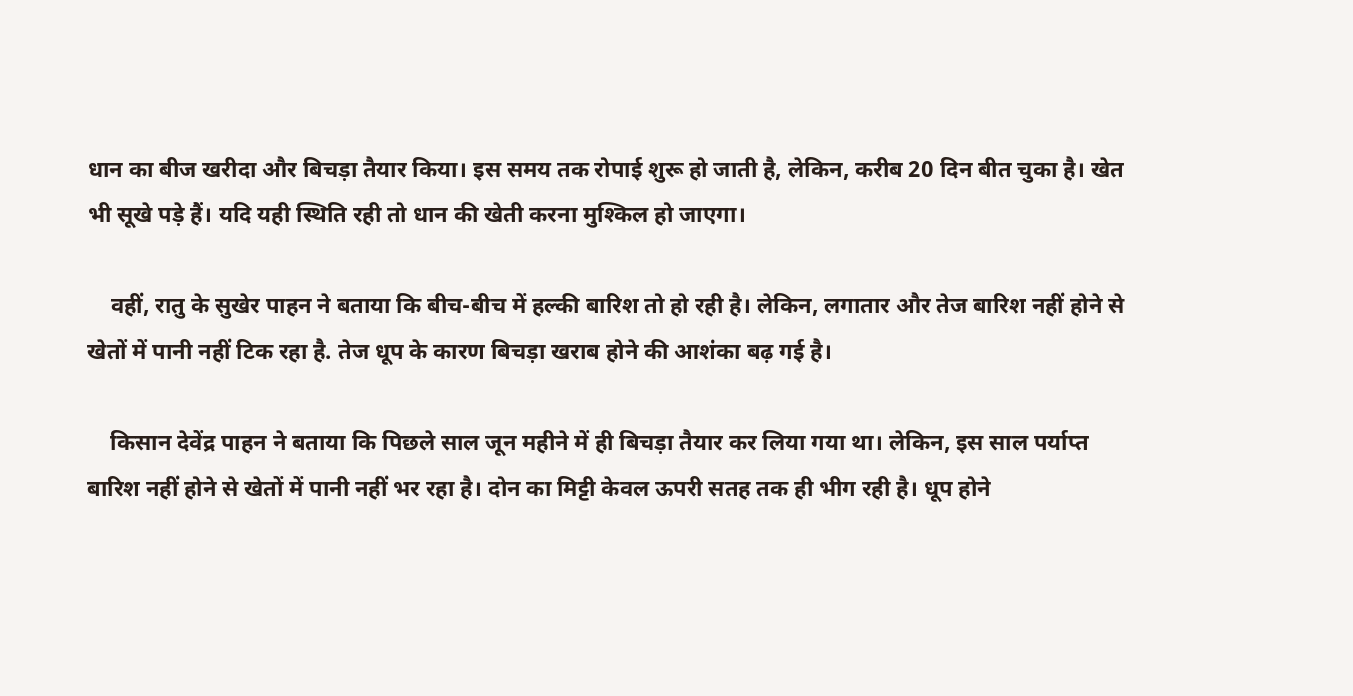धान का बीज खरीदा और बिचड़ा तैयार किया। इस समय तक रोपाई शुरू हो जाती है, लेकिन, करीब 20 दिन बीत चुका है। खेत भी सूखे पड़े हैं। यदि यही स्थिति रही तो धान की खेती करना मुश्किल हो जाएगा।

    वहीं, रातु के सुखेर पाहन ने बताया कि बीच-बीच में हल्की बारिश तो हो रही है। लेकिन, लगातार और तेज बारिश नहीं होने से खेतों में पानी नहीं टिक रहा है. तेज धूप के कारण बिचड़ा खराब होने की आशंका बढ़ गई है।

    किसान देवेंद्र पाहन ने बताया कि पिछले साल जून महीने में ही बिचड़ा तैयार कर लिया गया था। लेकिन, इस साल पर्याप्त बारिश नहीं होने से खेतों में पानी नहीं भर रहा है। दोन का मिट्टी केवल ऊपरी सतह तक ही भीग रही है। धूप होने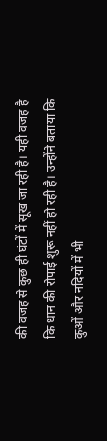की वजह से कुछ ही घंटों में सूख जा रही है। यही वजह है कि धान की रोपाई शुरू नहीं हो रही है। उन्होंने बताया कि कुओं और नदियों में भी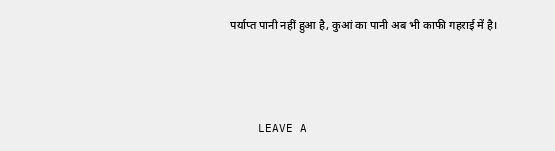पर्याप्त पानी नहीं हुआ है, कुआं का पानी अब भी काफी गहराई में है।



    LEAVE A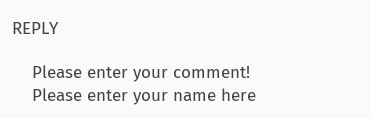REPLY

    Please enter your comment!
    Please enter your name here